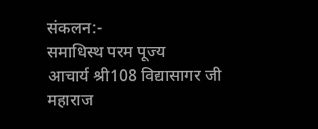संकलन:-
समाधिस्थ परम पूज्य
आचार्य श्री108 विद्यासागर जी महाराज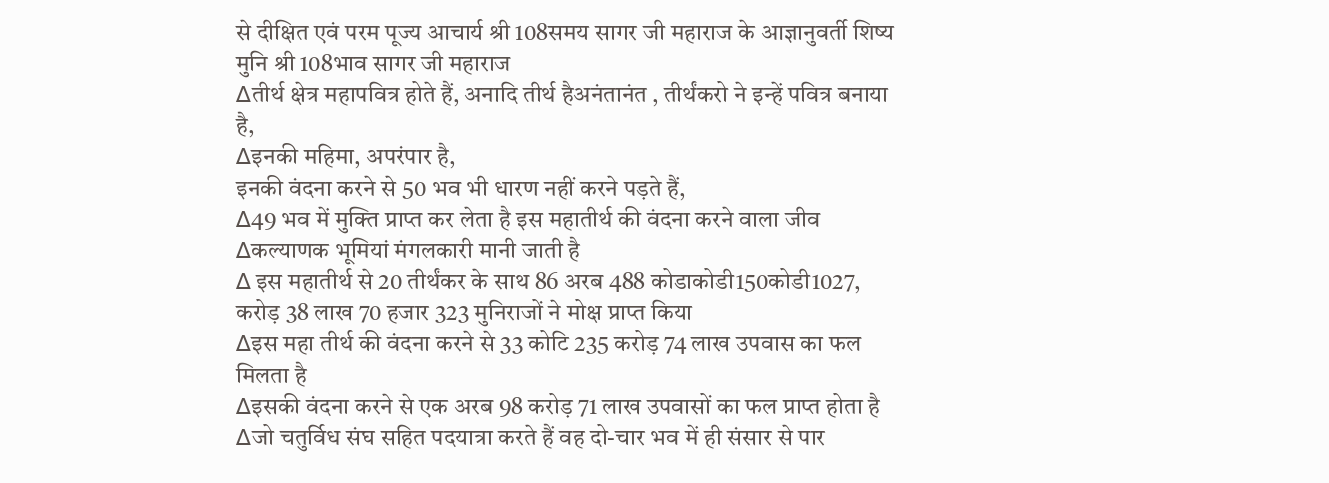से दीक्षित एवं परम पूज्य आचार्य श्री 108समय सागर जी महाराज के आज्ञानुवर्ती शिष्य
मुनि श्री 108भाव सागर जी महाराज
∆तीर्थ क्षेत्र महापवित्र होते हैं, अनादि तीर्थ हैअनंतानंत , तीर्थंकरो ने इन्हें पवित्र बनाया है,
∆इनकी महिमा, अपरंपार है,
इनकी वंदना करने से 50 भव भी धारण नहीं करने पड़ते हैं,
∆49 भव में मुक्ति प्राप्त कर लेता है इस महातीर्थ की वंदना करने वाला जीव
∆कल्याणक भूमियां मंगलकारी मानी जाती है
∆ इस महातीर्थ से 20 तीर्थंकर के साथ 86 अरब 488 कोडाकोडी150कोडी1027, करोड़ 38 लाख 70 हजार 323 मुनिराजों ने मोक्ष प्राप्त किया
∆इस महा तीर्थ की वंदना करने से 33 कोटि 235 करोड़ 74 लाख उपवास का फल मिलता है
∆इसकी वंदना करने से एक अरब 98 करोड़ 71 लाख उपवासों का फल प्राप्त होता है
∆जो चतुर्विध संघ सहित पदयात्रा करते हैं वह दो-चार भव में ही संसार से पार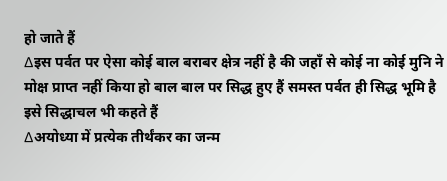हो जाते हैं
∆इस पर्वत पर ऐसा कोई बाल बराबर क्षेत्र नहीं है की जहाँ से कोई ना कोई मुनि ने मोक्ष प्राप्त नहीं किया हो बाल बाल पर सिद्ध हुए हैं समस्त पर्वत ही सिद्ध भूमि है इसे सिद्धाचल भी कहते हैं
∆अयोध्या में प्रत्येक तीर्थंकर का जन्म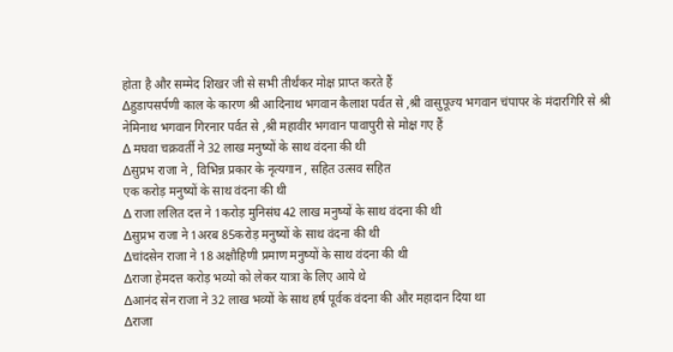होता है और सम्मेद शिखर जी से सभी तीर्थंकर मोक्ष प्राप्त करते हैं
∆हुडापसर्पणी काल के कारण श्री आदिनाथ भगवान कैलाश पर्वत से ,श्री वासुपूज्य भगवान चंपापर के मंदारगिरि से श्री नेमिनाथ भगवान गिरनार पर्वत से ,श्री महावीर भगवान पावापुरी से मोक्ष गए हैं
∆ मघवा चक्रवर्ती ने 32 लाख मनुष्यों के साथ वंदना की थी
∆सुप्रभ राजा ने , विभिन्न प्रकार के नृत्यगान , सहित उत्सव सहित
एक करोड़ मनुष्यों के साथ वंदना की थी
∆ राजा ललित दत्त ने 1करोड़ मुनिसंघ 42 लाख मनुष्यों के साथ वंदना की थी
∆सुप्रभ राजा ने 1अरब 85करोड़ मनुष्यों के साथ वंदना की थी
∆चांदसेन राजा ने 18 अक्षौहिणी प्रमाण मनुष्यों के साथ वंदना की थी
∆राजा हेमदत्त करोड़ भव्यो को लेकर यात्रा के लिए आये थे
∆आनंद सेन राजा ने 32 लाख भव्यों के साथ हर्ष पूर्वक वंदना की और महादान दिया था
∆राजा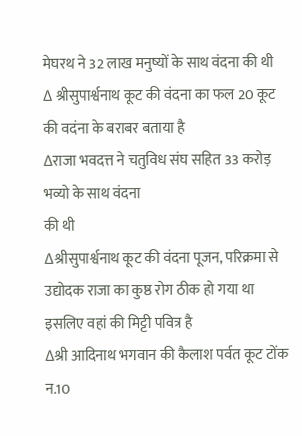मेघरथ ने 32 लाख मनुष्यों के साथ वंदना की थी
∆ श्रीसुपार्श्वनाथ कूट की वंदना का फल 20 कूट की वदंना के बराबर बताया है
∆राजा भवदत्त ने चतुविध संघ सहित 33 करोड़ भव्यो के साथ वंदना
की थी
∆श्रीसुपार्श्वनाथ कूट की वंदना पूजन, परिक्रमा से उद्योदक राजा का कुष्ठ रोग ठीक हो गया था इसलिए वहां की मिट्टी पवित्र है
∆श्री आदिनाथ भगवान की कैलाश पर्वत कूट टोंक न.10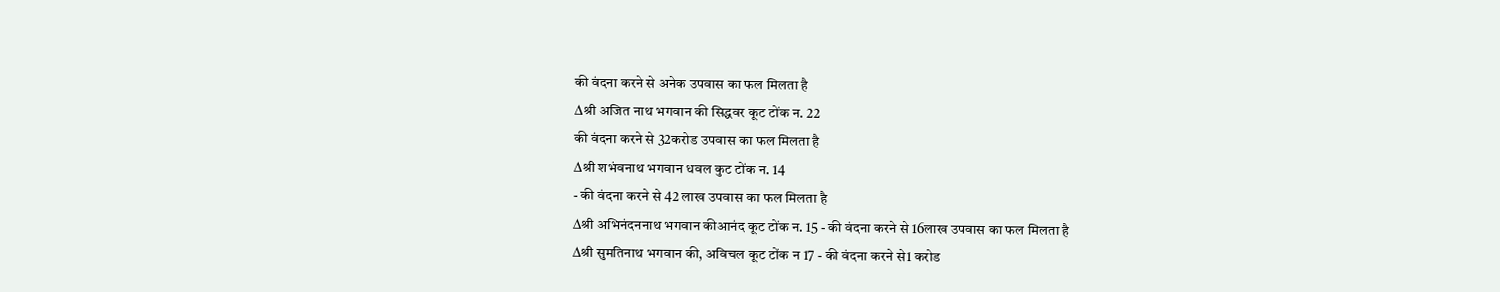की वंदना करने से अनेक उपवास का फल मिलता है
∆श्री अजित नाथ भगवान की सिद्धवर कूट टोंक न. 22
की वंदना करने से 32करोड उपवास का फल मिलता है
∆श्री शभंवनाथ भगवान धवल कुट टोंक न. 14
- की वंदना करने से 42 लाख उपवास का फल मिलता है
∆श्री अभिनंदननाथ भगवान कीआनंद कूट टोंक न. 15 - की वंदना करने से 16लाख उपवास का फल मिलता है
∆श्री सुमतिनाथ भगवान की, अविचल कूट टोंक न 17 - की वंदना करने से1 करोड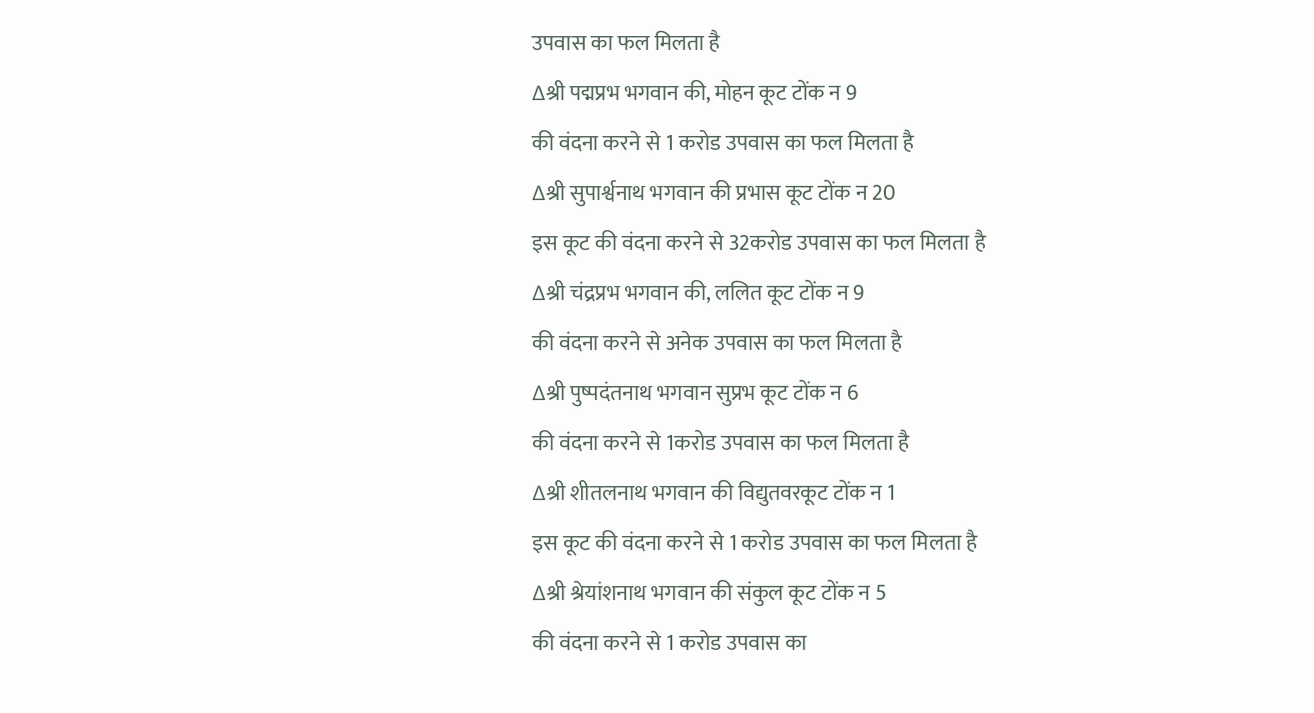उपवास का फल मिलता है
∆श्री पद्मप्रभ भगवान की, मोहन कूट टोंक न 9
की वंदना करने से 1 करोड उपवास का फल मिलता है
∆श्री सुपार्श्वनाथ भगवान की प्रभास कूट टोंक न 20
इस कूट की वंदना करने से 32करोड उपवास का फल मिलता है
∆श्री चंद्रप्रभ भगवान की, ललित कूट टोंक न 9
की वंदना करने से अनेक उपवास का फल मिलता है
∆श्री पुष्पदंतनाथ भगवान सुप्रभ कूट टोंक न 6
की वंदना करने से 1करोड उपवास का फल मिलता है
∆श्री शीतलनाथ भगवान की विद्युतवरकूट टोंक न 1
इस कूट की वंदना करने से 1 करोड उपवास का फल मिलता है
∆श्री श्रेयांशनाथ भगवान की संकुल कूट टोंक न 5
की वंदना करने से 1 करोड उपवास का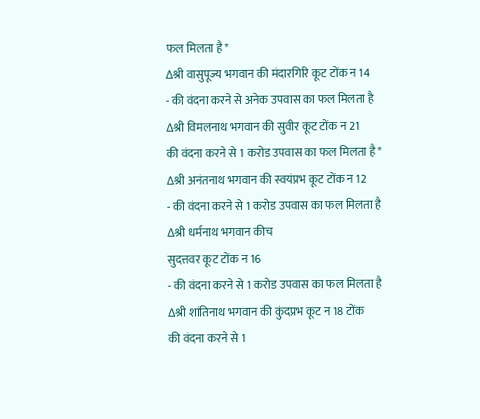फल मिलता है*
∆श्री वासुपूज्य भगवान की मंदारगिरि कूट टोंक न 14
- की वंदना करने से अनेक उपवास का फल मिलता है
∆श्री विमलनाथ भगवान की सुवीर कूट टोंक न 21
की वंदना करने से 1 करोड उपवास का फल मिलता है*
∆श्री अनंतनाथ भगवान की स्वयंप्रभ कूट टोंक न 12
- की वंदना करने से 1 करोड उपवास का फल मिलता है
∆श्री धर्मनाथ भगवान कीच
सुदत्तवर कूट टोंक न 16
- की वंदना करने से 1 करोड उपवास का फल मिलता है
∆श्री शांतिनाथ भगवान की कुंदप्रभ कूट न 18 टोंक
की वंदना करने से 1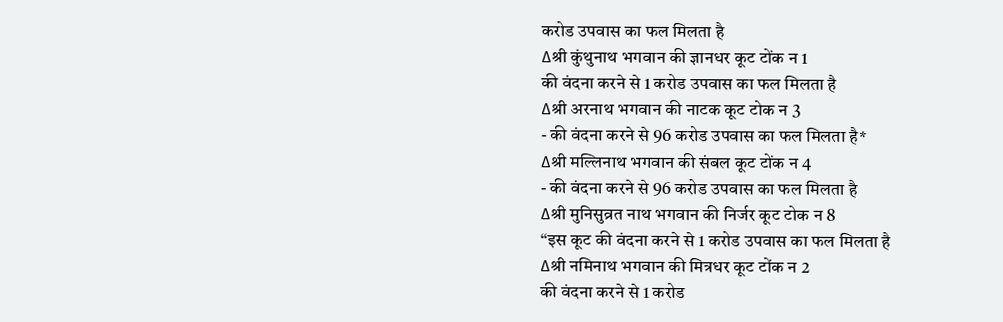करोड उपवास का फल मिलता है
∆श्री कुंथुनाथ भगवान की ज्ञानधर कूट टोंक न 1
की वंदना करने से 1 करोड उपवास का फल मिलता है
∆श्री अरनाथ भगवान की नाटक कूट टोक न 3
- की वंदना करने से 96 करोड उपवास का फल मिलता है*
∆श्री मल्लिनाथ भगवान की संबल कूट टोंक न 4
- की वंदना करने से 96 करोड उपवास का फल मिलता है
∆श्री मुनिसुव्रत नाथ भगवान की निर्जर कूट टोक न 8
“इस कूट की वंदना करने से 1 करोड उपवास का फल मिलता है
∆श्री नमिनाथ भगवान की मित्रधर कूट टोंक न 2
की वंदना करने से 1 करोड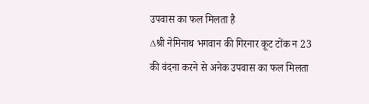उपवास का फल मिलता है
∆श्री नेमिनाथ भगवान की गिरनार कूट टोंक न 23
की वंदना करने से अनेक उपवास का फल मिलता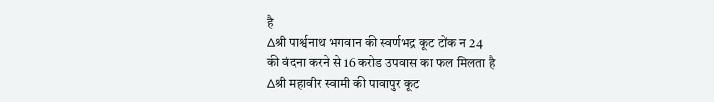है
∆श्री पार्श्वनाथ भगवान की स्वर्णभद्र कूट टोंक न 24
की वंदना करने से 16 करोड उपवास का फल मिलता है
∆श्री महावीर स्वामी की पावापुर कूट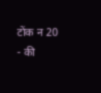टोंक न 20
- की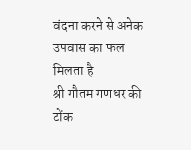वंदना करने से अनेक उपवास का फल मिलता है
श्री गौतम गणधर की टोंक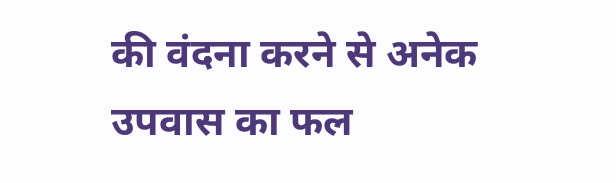की वंदना करने से अनेक उपवास का फल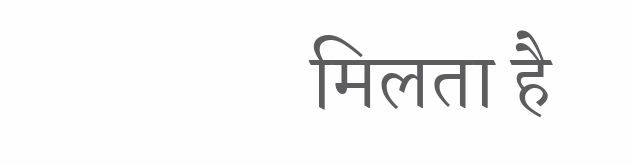मिलता है